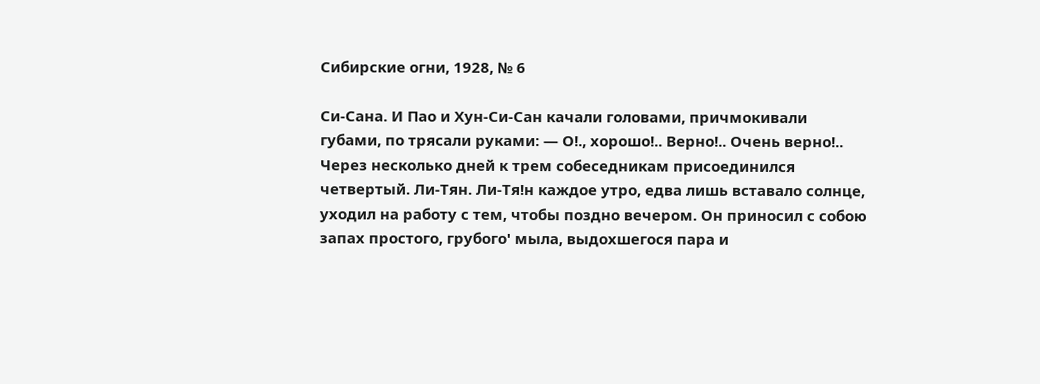Сибирские огни, 1928, № 6

Си-Сана. И Пао и Хун-Си-Сан качали головами, причмокивали губами, по трясали руками: — О!., хорошо!.. Верно!.. Очень верно!.. Через несколько дней к трем собеседникам присоединился четвертый. Ли-Тян. Ли-Тя!н каждое утро, едва лишь вставало солнце, уходил на работу с тем, чтобы поздно вечером. Он приносил с собою запах простого, грубого' мыла, выдохшегося пара и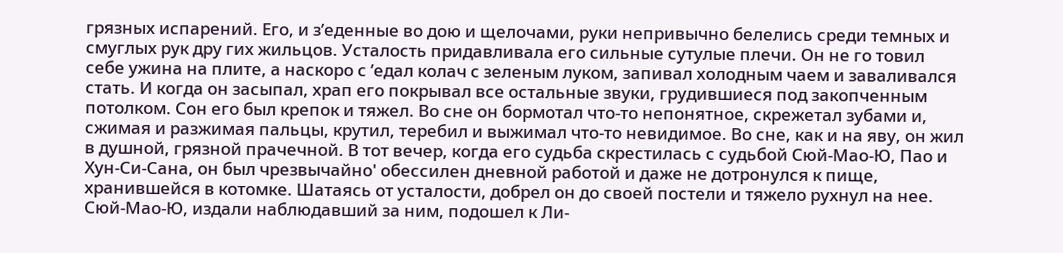грязных испарений. Его, и з’еденные во дою и щелочами, руки непривычно белелись среди темных и смуглых рук дру гих жильцов. Усталость придавливала его сильные сутулые плечи. Он не го товил себе ужина на плите, а наскоро с ’едал колач с зеленым луком, запивал холодным чаем и заваливался стать. И когда он засыпал, храп его покрывал все остальные звуки, грудившиеся под закопченным потолком. Сон его был крепок и тяжел. Во сне он бормотал что-то непонятное, скрежетал зубами и, сжимая и разжимая пальцы, крутил, теребил и выжимал что-то невидимое. Во сне, как и на яву, он жил в душной, грязной прачечной. В тот вечер, когда его судьба скрестилась с судьбой Сюй-Мао-Ю, Пао и Хун-Си-Сана, он был чрезвычайно' обессилен дневной работой и даже не дотронулся к пище, хранившейся в котомке. Шатаясь от усталости, добрел он до своей постели и тяжело рухнул на нее. Сюй-Мао-Ю, издали наблюдавший за ним, подошел к Ли-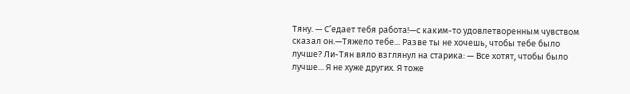Тяну. — С’едает тебя работа!—с каким-то удовлетворенным чувством сказал он.—Тяжело тебе... Разве ты не хочешь, чтобы тебе было лучше? Ли-Тян вяло взглянул на старика: — Все хотят, чтобы было лучше... Я не хуже других. Я тоже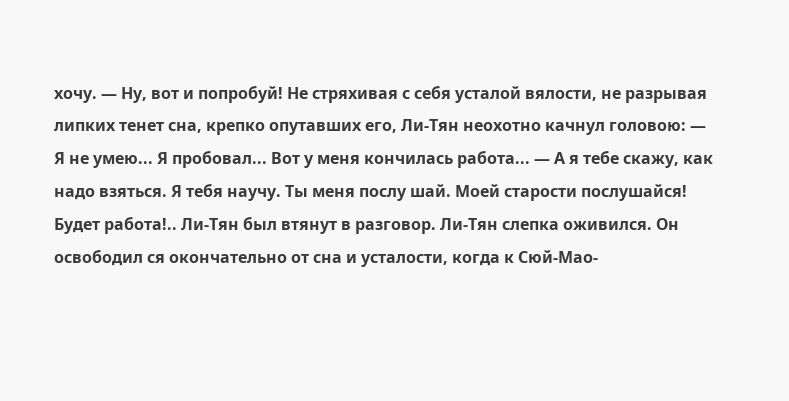хочу. — Ну, вот и попробуй! Не стряхивая с себя усталой вялости, не разрывая липких тенет сна, крепко опутавших его, Ли-Тян неохотно качнул головою: — Я не умею... Я пробовал... Вот у меня кончилась работа... — А я тебе скажу, как надо взяться. Я тебя научу. Ты меня послу шай. Моей старости послушайся! Будет работа!.. Ли-Тян был втянут в разговор. Ли-Тян слепка оживился. Он освободил ся окончательно от сна и усталости, когда к Сюй-Мао-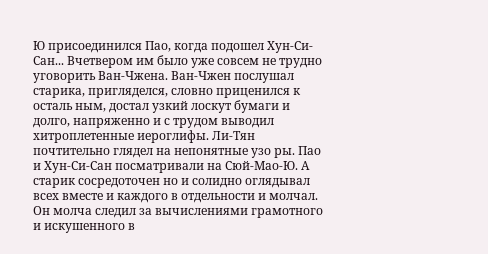Ю присоединился Пао, когда подошел Хун-Си-Сан... Вчетвером им было уже совсем не трудно уговорить Ван-Чжена. Ван-Чжен послушал старика, пригляделся, словно приценился к осталь ным, достал узкий лоскут бумаги и долго, напряженно и с трудом выводил хитроплетенные иероглифы. Ли-Тян почтительно глядел на непонятные узо ры. Пао и Хун-Си-Сан посматривали на Сюй-Мао-Ю. А старик сосредоточен но и солидно оглядывал всех вместе и каждого в отдельности и молчал. Он молча следил за вычислениями грамотного и искушенного в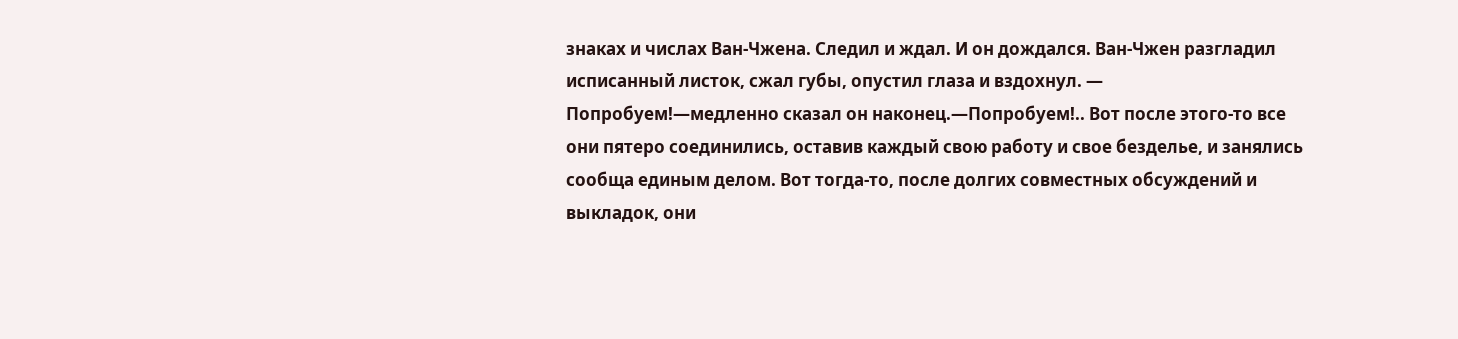знаках и числах Ван-Чжена. Следил и ждал. И он дождался. Ван-Чжен разгладил исписанный листок, сжал губы, опустил глаза и вздохнул. — Попробуем!—медленно сказал он наконец.—Попробуем!.. Вот после этого-то все они пятеро соединились, оставив каждый свою работу и свое безделье, и занялись сообща единым делом. Вот тогда-то, после долгих совместных обсуждений и выкладок, они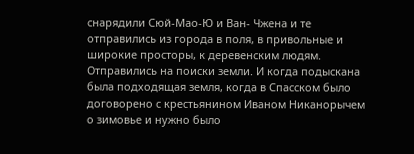снарядили Сюй-Мао-Ю и Ван- Чжена и те отправились из города в поля, в привольные и широкие просторы, к деревенским людям. Отправились на поиски земли. И когда подыскана была подходящая земля, когда в Спасском было договорено с крестьянином Иваном Никанорычем о зимовье и нужно было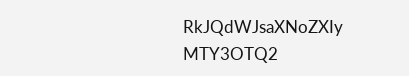RkJQdWJsaXNoZXIy MTY3OTQ2